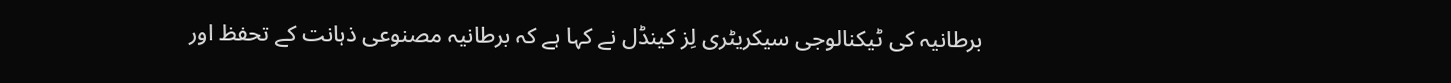برطانیہ کی ٹیکنالوجی سیکریٹری لِز کینڈل نے کہا ہے کہ برطانیہ مصنوعی ذہانت کے تحفظ اور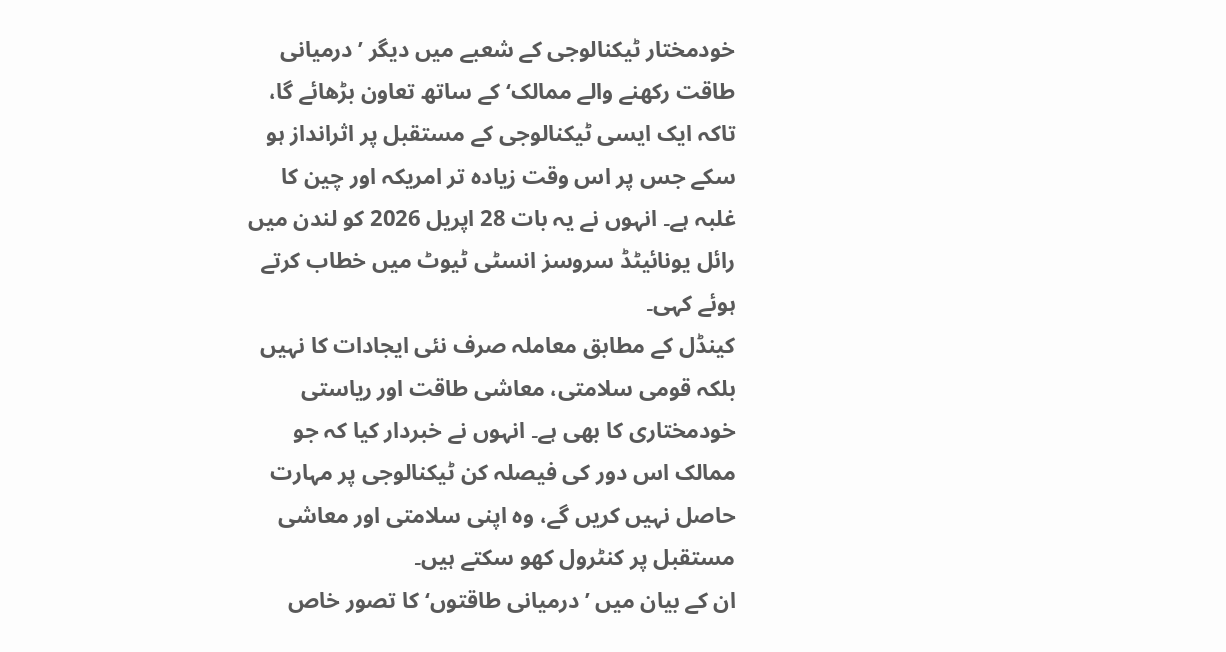خودمختار ٹیکنالوجی کے شعبے میں دیگر ’درمیانی طاقت رکھنے والے ممالک‘ کے ساتھ تعاون بڑھائے گا، تاکہ ایک ایسی ٹیکنالوجی کے مستقبل پر اثرانداز ہو سکے جس پر اس وقت زیادہ تر امریکہ اور چین کا غلبہ ہے۔ انہوں نے یہ بات 28 اپریل 2026 کو لندن میں رائل یونائیٹڈ سروسز انسٹی ٹیوٹ میں خطاب کرتے ہوئے کہی۔
کینڈل کے مطابق معاملہ صرف نئی ایجادات کا نہیں بلکہ قومی سلامتی، معاشی طاقت اور ریاستی خودمختاری کا بھی ہے۔ انہوں نے خبردار کیا کہ جو ممالک اس دور کی فیصلہ کن ٹیکنالوجی پر مہارت حاصل نہیں کریں گے، وہ اپنی سلامتی اور معاشی مستقبل پر کنٹرول کھو سکتے ہیں۔
ان کے بیان میں ’درمیانی طاقتوں‘ کا تصور خاص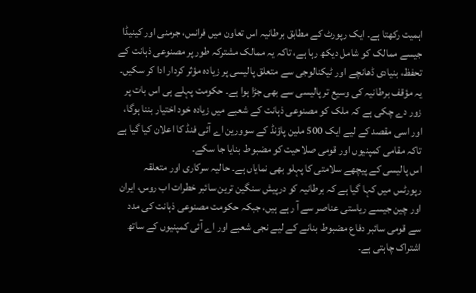اہمیت رکھتا ہے۔ ایک رپورٹ کے مطابق برطانیہ اس تعاون میں فرانس، جرمنی اور کینیڈا جیسے ممالک کو شامل دیکھ رہا ہے، تاکہ یہ ممالک مشترکہ طور پر مصنوعی ذہانت کے تحفظ، بنیادی ڈھانچے اور ٹیکنالوجی سے متعلق پالیسی پر زیادہ مؤثر کردار ادا کر سکیں۔
یہ مؤقف برطانیہ کی وسیع تر پالیسی سے بھی جڑا ہوا ہے۔ حکومت پہلے ہی اس بات پر زور دے چکی ہے کہ ملک کو مصنوعی ذہانت کے شعبے میں زیادہ خود اختیار بننا ہوگا، اور اسی مقصد کے لیے ایک 500 ملین پاؤنڈ کے سوورین اے آئی فنڈ کا اعلان کیا گیا ہے تاکہ مقامی کمپنیوں اور قومی صلاحیت کو مضبوط بنایا جا سکے۔
اس پالیسی کے پیچھے سلامتی کا پہلو بھی نمایاں ہے۔ حالیہ سرکاری اور متعلقہ رپورٹس میں کہا گیا ہے کہ برطانیہ کو درپیش سنگین ترین سائبر خطرات اب روس، ایران اور چین جیسے ریاستی عناصر سے آ رہے ہیں، جبکہ حکومت مصنوعی ذہانت کی مدد سے قومی سائبر دفاع مضبوط بنانے کے لیے نجی شعبے اور اے آئی کمپنیوں کے ساتھ اشتراک چاہتی ہے۔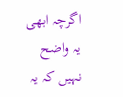اگرچہ ابھی یہ واضح نہیں کہ یہ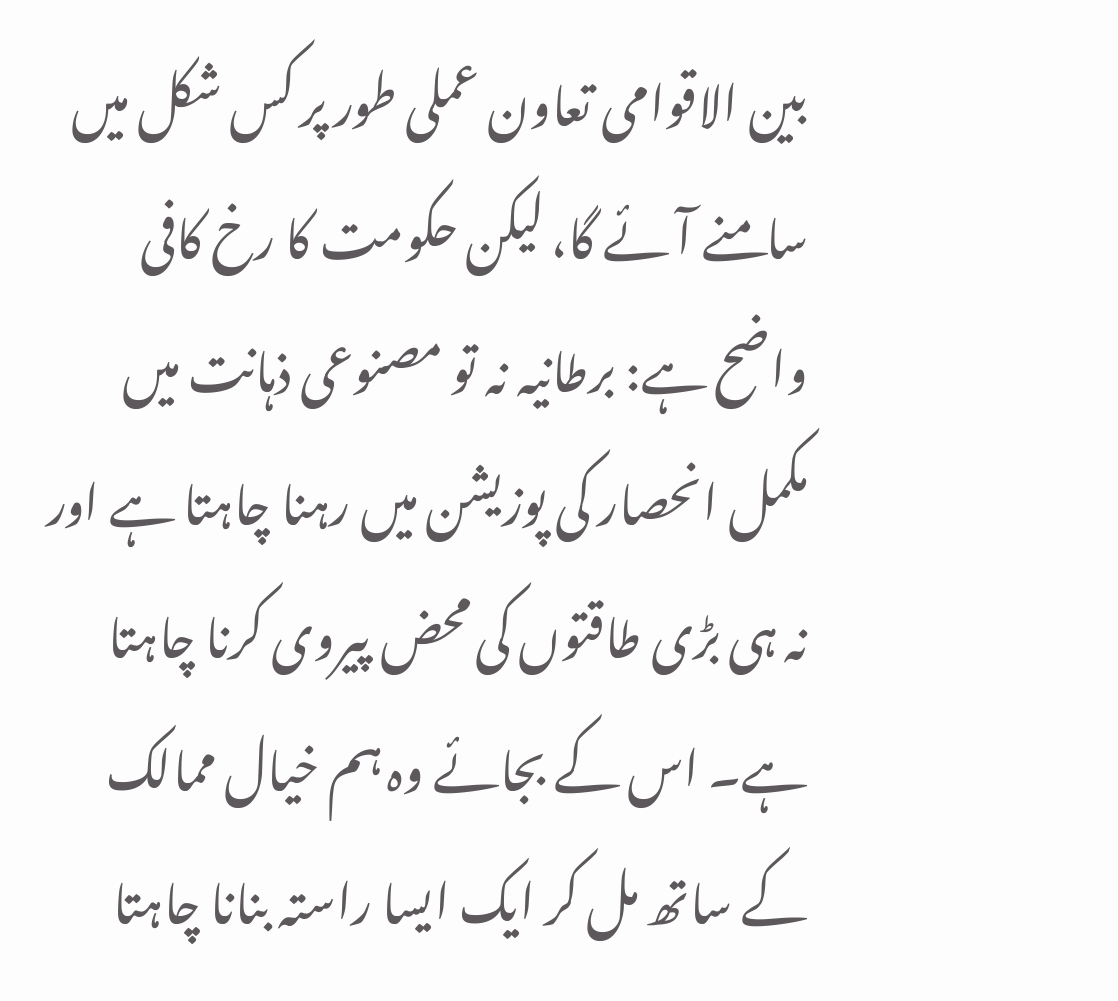بین الاقوامی تعاون عملی طور پر کس شکل میں سامنے آئے گا، لیکن حکومت کا رخ کافی واضح ہے: برطانیہ نہ تو مصنوعی ذہانت میں مکمل انحصار کی پوزیشن میں رہنا چاہتا ہے اور نہ ہی بڑی طاقتوں کی محض پیروی کرنا چاہتا ہے۔ اس کے بجائے وہ ہم خیال ممالک کے ساتھ مل کر ایک ایسا راستہ بنانا چاہتا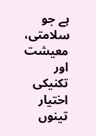ہے جو سلامتی، معیشت اور تکنیکی اختیار تینوں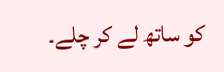کو ساتھ لے کر چلے۔